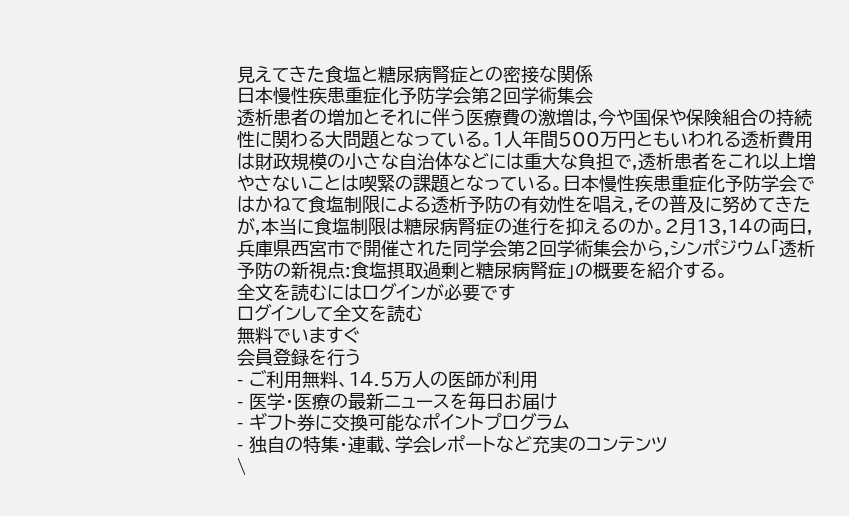見えてきた食塩と糖尿病腎症との密接な関係
日本慢性疾患重症化予防学会第2回学術集会
透析患者の増加とそれに伴う医療費の激増は,今や国保や保険組合の持続性に関わる大問題となっている。1人年間500万円ともいわれる透析費用は財政規模の小さな自治体などには重大な負担で,透析患者をこれ以上増やさないことは喫緊の課題となっている。日本慢性疾患重症化予防学会ではかねて食塩制限による透析予防の有効性を唱え,その普及に努めてきたが,本当に食塩制限は糖尿病腎症の進行を抑えるのか。2月13,14の両日,兵庫県西宮市で開催された同学会第2回学術集会から,シンポジウム「透析予防の新視点:食塩摂取過剰と糖尿病腎症」の概要を紹介する。
全文を読むにはログインが必要です
ログインして全文を読む
無料でいますぐ
会員登録を行う
- ご利用無料、14.5万人の医師が利用
- 医学・医療の最新ニュースを毎日お届け
- ギフト券に交換可能なポイントプログラム
- 独自の特集・連載、学会レポートなど充実のコンテンツ
\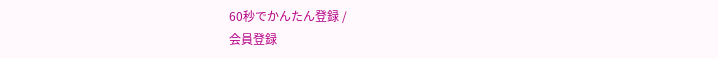60秒でかんたん登録 /
会員登録